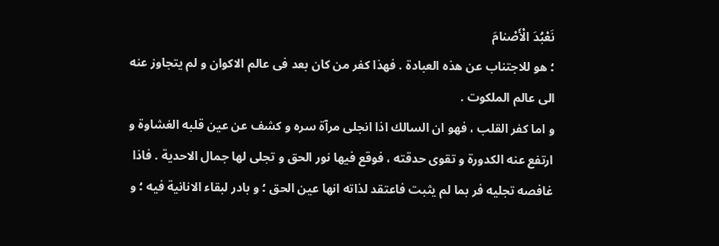نَعْبُدَ الْأَصْنامَ
؛ هو للاجتناب عن هذه العبادة . فهذا كفر من كان بعد فى عالم الاكوان و لم يتجاوز عنه الى عالم الملكوت .
و اما كفر القلب ، فهو ان السالك اذا انجلى مرآة سره و كشف عن عين قلبه الغشاوة و ارتفع عنه الكدورة و تقوى حدقته ، فوقع فيها نور الحق و تجلى لها جمال الاحدية . فاذا غافصه تجليه فر بما لم يثبت فاعتقد لذاته انها عين الحق ؛ و بادر لبقاء الانانية فيه ؛ و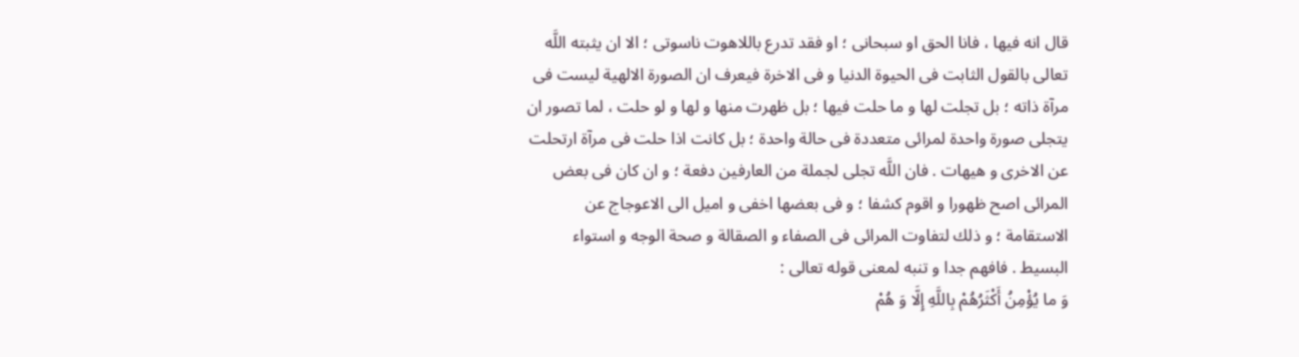قال انه فيها ، فانا الحق او سبحانى ؛ او فقد تدرع باللاهوت ناسوتى ؛ الا ان يثبته اللَّه تعالى بالقول الثابت فى الحيوة الدنيا و فى الاخرة فيعرف ان الصورة الالهية ليست فى مرآة ذاته ؛ بل تجلت لها و ما حلت فيها ؛ بل ظهرت منها و لها و لو حلت ، لما تصور ان يتجلى صورة واحدة لمرائى متعددة فى حالة واحدة ؛ بل كانت اذا حلت فى مرآة ارتحلت عن الاخرى و هيهات . فان اللَّه تجلى لجملة من العارفين دفعة ؛ و ان كان فى بعض المرائى اصح ظهورا و اقوم كشفا ؛ و فى بعضها اخفى و اميل الى الاعوجاج عن الاستقامة ؛ و ذلك لتفاوت المرائى فى الصفاء و الصقالة و صحة الوجه و استواء البسيط . فافهم جدا و تنبه لمعنى قوله تعالى :
وَ ما يُؤْمِنُ أَكْثَرُهُمْ بِاللَّهِ إِلَّا وَ هُمْ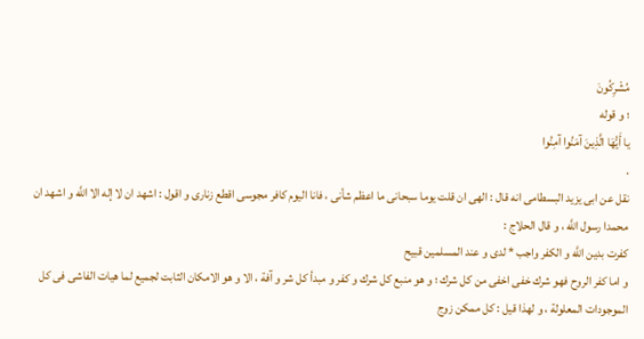مُشْرِكُونَ
؛ و قوله
يا أَيُّهَا الَّذِينَ آمَنُوا آمِنُوا
.
نقل عن ابى يزيد البسطامى انه قال : الهى ان قلت يوما سبحانى ما اعظم شأنى ، فانا اليوم كافر مجوسى اقطع زنارى و اقول : اشهد ان لا إله الا اللَّه و اشهد ان محمدا رسول اللَّه ، و قال الحلاج :
كفرت بدين اللَّه و الكفر واجب * لدى و عند المسلمين قبيح
و اما كفر الروح فهو شرك خفى اخفى من كل شرك ؛ و هو منبع كل شرك و كفر و مبدأ كل شر و آفة ، الا و هو الامكان الثابت لجميع لما هيات الفاشى فى كل الموجودات المعلولة ، و لهذا قيل : كل ممكن زوج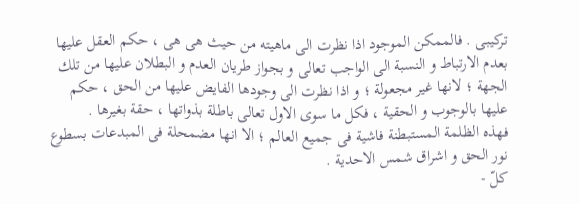تركيبى . فالممكن الموجود اذا نظرت الى ماهيته من حيث هى هى ، حكم العقل عليها بعدم الارتباط و النسبة الى الواجب تعالى و بجواز طريان العدم و البطلان عليها من تلك الجهة ؛ لانها غير مجعولة ؛ و اذا نظرت الى وجودها الفايض عليها من الحق ، حكم عليها بالوجوب و الحقية ، فكل ما سوى الاول تعالى باطلة بذواتها ، حقة بغيرها .
فهذه الظلمة المستبطنة فاشية فى جميع العالم ؛ الا انها مضمحلة فى المبدعات بسطوع نور الحق و اشراق شمس الاحدية .
كلّ -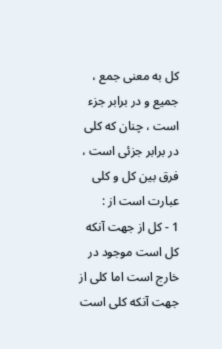كل به معنى جمع ، جميع و در برابر جزء است ، چنان كه كلى در برابر جزئى است ، فرق بين كل و كلى عبارت است از :
1 - كل از جهت آنكه كل است موجود در خارج است اما كلى از جهت آنكه كلى است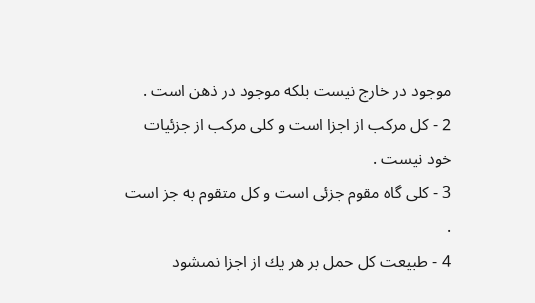موجود در خارج نيست بلكه موجود در ذهن است .
2 - كل مركب از اجزا است و كلى مركب از جزئيات خود نيست .
3 - كلى گاه مقوم جزئى است و كل متقوم به جز است .
4 - طبيعت كل حمل بر هر يك از اجزا نمىشود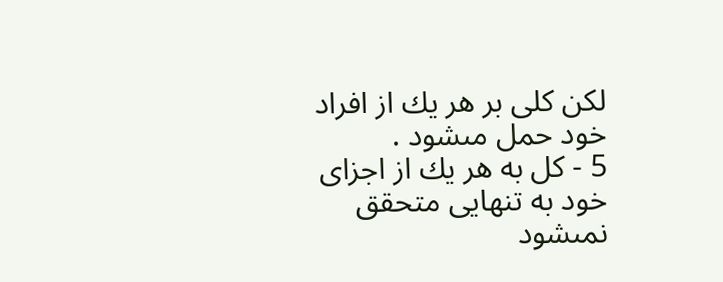لكن كلى بر هر يك از افراد خود حمل مىشود .
5 - كل به هر يك از اجزاى خود به تنهايى متحقق نمىشود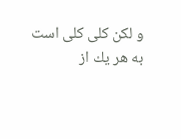و لكن كلى كلى است به هر يك از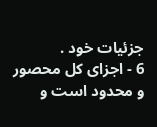جزئيات خود .
6 - اجزاى كل محصور و محدود است و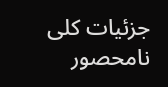جزئيات كلى نامحصور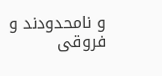و نامحدودند و فروقى